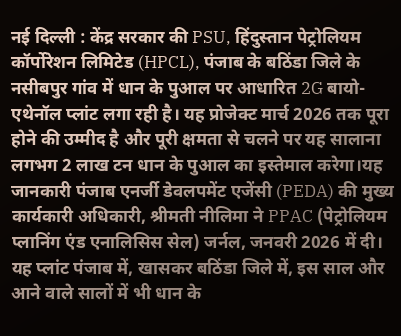नई दिल्ली : केंद्र सरकार की PSU, हिंदुस्तान पेट्रोलियम कॉर्पोरेशन लिमिटेड (HPCL), पंजाब के बठिंडा जिले के नसीबपुर गांव में धान के पुआल पर आधारित 2G बायो-एथेनॉल प्लांट लगा रही है। यह प्रोजेक्ट मार्च 2026 तक पूरा होने की उम्मीद है और पूरी क्षमता से चलने पर यह सालाना लगभग 2 लाख टन धान के पुआल का इस्तेमाल करेगा।यह जानकारी पंजाब एनर्जी डेवलपमेंट एजेंसी (PEDA) की मुख्य कार्यकारी अधिकारी, श्रीमती नीलिमा ने PPAC (पेट्रोलियम प्लानिंग एंड एनालिसिस सेल) जर्नल, जनवरी 2026 में दी।
यह प्लांट पंजाब में, खासकर बठिंडा जिले में, इस साल और आने वाले सालों में भी धान के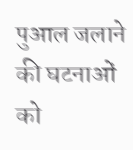पुआल जलाने की घटनाओं को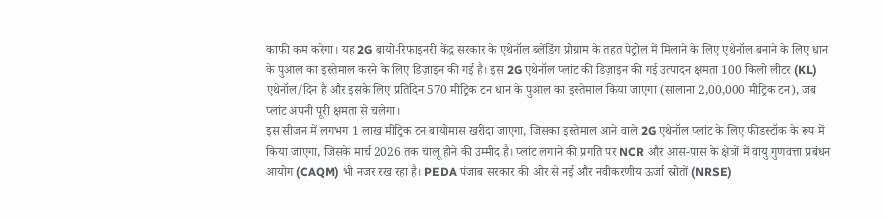काफी कम करेगा। यह 2G बायो-रिफाइनरी केंद्र सरकार के एथेनॉल ब्लेंडिंग प्रोग्राम के तहत पेट्रोल में मिलाने के लिए एथेनॉल बनाने के लिए धान के पुआल का इस्तेमाल करने के लिए डिज़ाइन की गई है। इस 2G एथेनॉल प्लांट की डिज़ाइन की गई उत्पादन क्षमता 100 किलो लीटर (KL) एथेनॉल/दिन है और इसके लिए प्रतिदिन 570 मीट्रिक टन धान के पुआल का इस्तेमाल किया जाएगा (सालाना 2,00,000 मीट्रिक टन), जब प्लांट अपनी पूरी क्षमता से चलेगा।
इस सीजन में लगभग 1 लाख मीट्रिक टन बायोमास खरीदा जाएगा, जिसका इस्तेमाल आने वाले 2G एथेनॉल प्लांट के लिए फीडस्टॉक के रूप में किया जाएगा, जिसके मार्च 2026 तक चालू होने की उम्मीद है। प्लांट लगाने की प्रगति पर NCR और आस-पास के क्षेत्रों में वायु गुणवत्ता प्रबंधन आयोग (CAQM) भी नजर रख रहा है। PEDA पंजाब सरकार की ओर से नई और नवीकरणीय ऊर्जा स्रोतों (NRSE)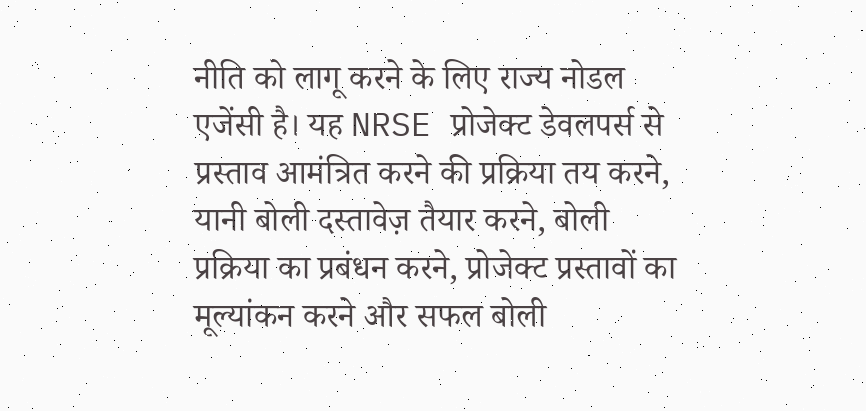नीति को लागू करने के लिए राज्य नोडल एजेंसी है। यह NRSE प्रोजेक्ट डेवलपर्स से प्रस्ताव आमंत्रित करने की प्रक्रिया तय करने, यानी बोली दस्तावेज़ तैयार करने, बोली प्रक्रिया का प्रबंधन करने, प्रोजेक्ट प्रस्तावों का मूल्यांकन करने और सफल बोली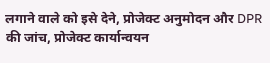लगाने वाले को इसे देने, प्रोजेक्ट अनुमोदन और DPR की जांच, प्रोजेक्ट कार्यान्वयन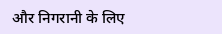और निगरानी के लिए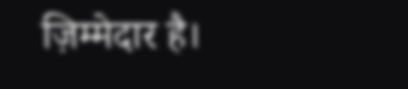ज़िम्मेदार है।